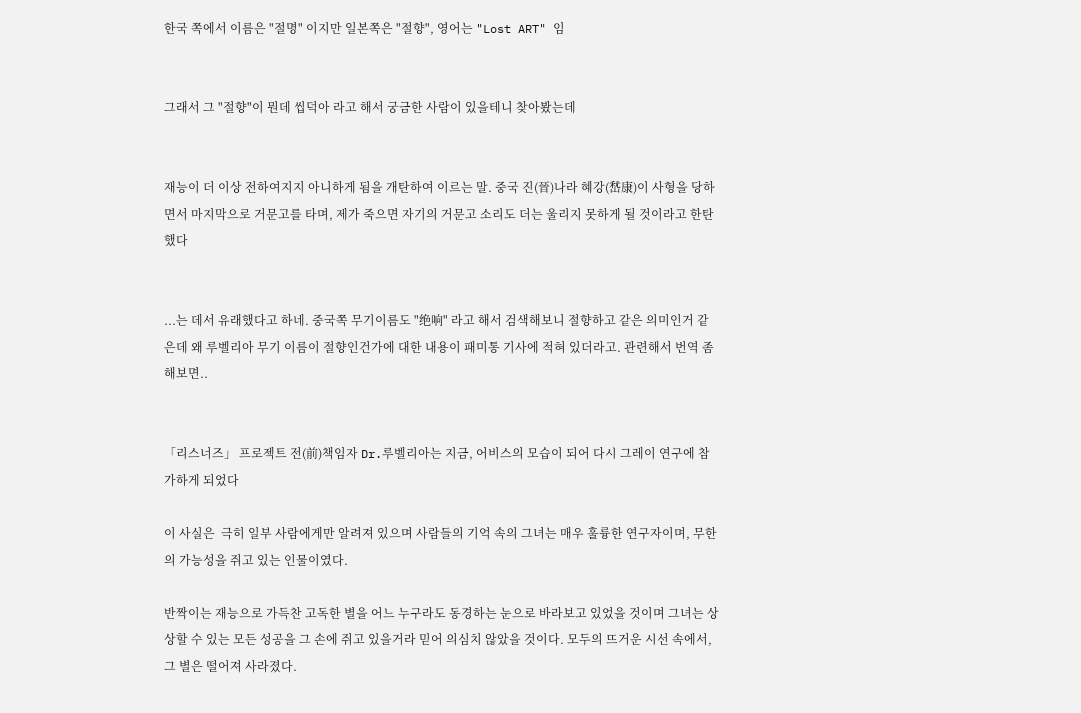한국 쪽에서 이름은 "절명" 이지만 일본쪽은 "절향", 영어는 "Lost ART" 임


그래서 그 "절향"이 뭔데 씹덕아 라고 해서 궁금한 사람이 있을테니 찾아봤는데


재능이 더 이상 전하여지지 아니하게 됨을 개탄하여 이르는 말. 중국 진(晉)나라 혜강(嵆康)이 사형을 당하면서 마지막으로 거문고를 타며, 제가 죽으면 자기의 거문고 소리도 더는 울리지 못하게 될 것이라고 한탄했다


...는 데서 유래했다고 하네. 중국쪽 무기이름도 "绝响" 라고 해서 검색해보니 절향하고 같은 의미인거 같은데 왜 루벨리아 무기 이름이 절향인건가에 대한 내용이 패미통 기사에 적혀 있더라고. 관련해서 번역 좀 해보면..


「리스너즈」 프로젝트 전(前)책임자 Dr.루벨리아는 지금, 어비스의 모습이 되어 다시 그레이 연구에 참가하게 되었다

이 사실은  극히 일부 사람에게만 알려져 있으며 사람들의 기억 속의 그녀는 매우 훌륭한 연구자이며, 무한의 가능성을 쥐고 있는 인물이였다.

반짝이는 재능으로 가득찬 고독한 별을 어느 누구라도 동경하는 눈으로 바라보고 있었을 것이며 그녀는 상상할 수 있는 모든 성공을 그 손에 쥐고 있을거라 믿어 의심치 않았을 것이다. 모두의 뜨거운 시선 속에서, 그 별은 떨어져 사라졌다.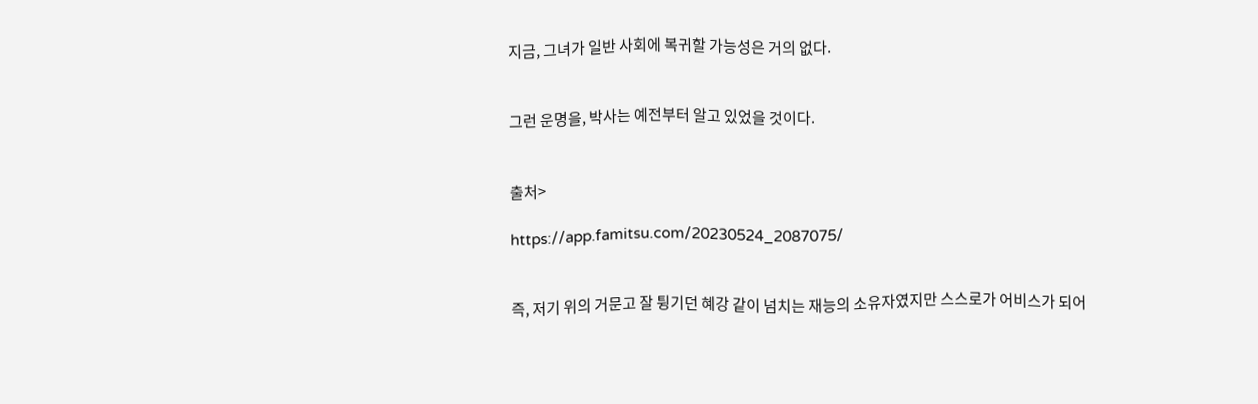지금, 그녀가 일반 사회에 복귀할 가능성은 거의 없다.


그런 운명을, 박사는 예전부터 알고 있었을 것이다.


출처>

https://app.famitsu.com/20230524_2087075/


즉, 저기 위의 거문고 잘 튕기던 혜강 같이 넘치는 재능의 소유자였지만 스스로가 어비스가 되어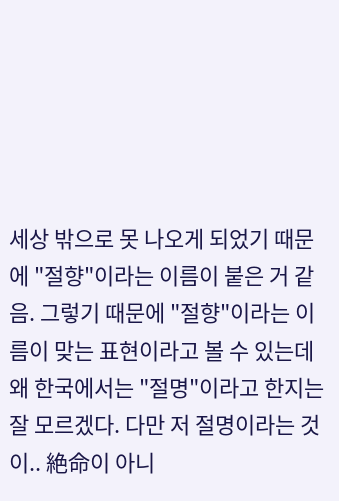세상 밖으로 못 나오게 되었기 때문에 "절향"이라는 이름이 붙은 거 같음. 그렇기 때문에 "절향"이라는 이름이 맞는 표현이라고 볼 수 있는데 왜 한국에서는 "절명"이라고 한지는 잘 모르겠다. 다만 저 절명이라는 것이.. 絶命이 아니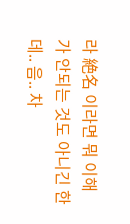라 絶名 이라면 뭐 이해가 안되는 것도 아니긴 한데.. 음.. 차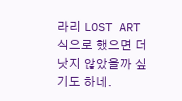라리 LOST ART 식으로 했으면 더 낫지 않았을까 싶기도 하네.